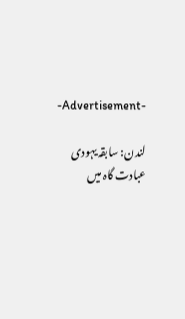-Advertisement-

لندن: سابقہ یہودی عبادت گاہ میں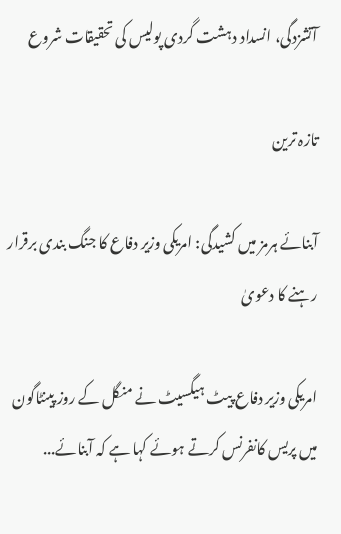آتشزدگی، انسداد دہشت گردی پولیس کی تحقیقات شروع

تازہ ترین

آبنائے ہرمز میں کشیدگی: امریکی وزیر دفاع کا جنگ بندی برقرار رہنے کا دعویٰ

امریکی وزیر دفاع پیٹ ہیگسیٹ نے منگل کے روز پینٹاگون میں پریس کانفرنس کرتے ہوئے کہا ہے کہ آبنائے...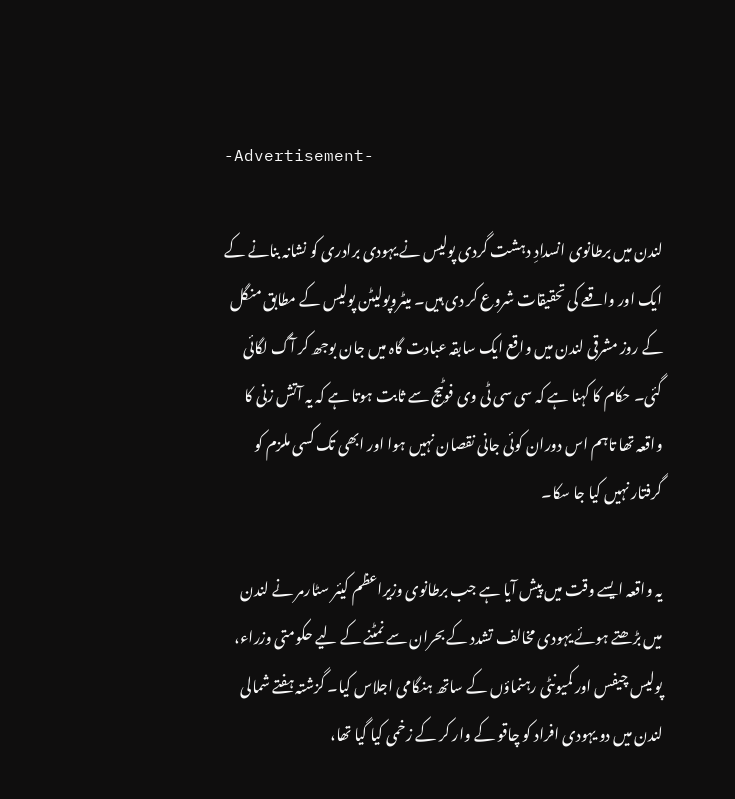-Advertisement-

لندن میں برطانوی انسدادِ دہشت گردی پولیس نے یہودی برادری کو نشانہ بنانے کے ایک اور واقعے کی تحقیقات شروع کر دی ہیں۔ میٹروپولیٹن پولیس کے مطابق منگل کے روز مشرقی لندن میں واقع ایک سابقہ عبادت گاہ میں جان بوجھ کر آگ لگائی گئی۔ حکام کا کہنا ہے کہ سی سی ٹی وی فوٹیج سے ثابت ہوتا ہے کہ یہ آتش زنی کا واقعہ تھا تاہم اس دوران کوئی جانی نقصان نہیں ہوا اور ابھی تک کسی ملزم کو گرفتار نہیں کیا جا سکا۔

یہ واقعہ ایسے وقت میں پیش آیا ہے جب برطانوی وزیراعظم کیئر سٹارمر نے لندن میں بڑھتے ہوئے یہودی مخالف تشدد کے بحران سے نمٹنے کے لیے حکومتی وزراء، پولیس چیفس اور کمیونٹی رہنماؤں کے ساتھ ہنگامی اجلاس کیا۔ گزشتہ ہفتے شمالی لندن میں دو یہودی افراد کو چاقو کے وار کر کے زخمی کیا گیا تھا،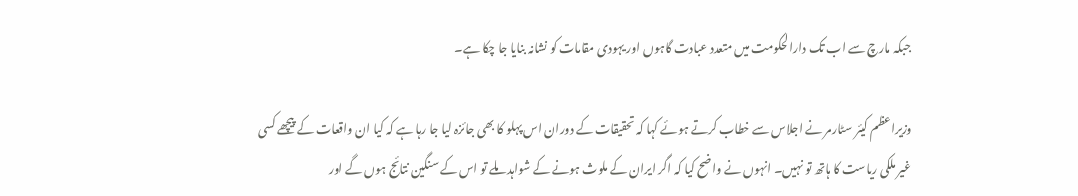جبکہ مارچ سے اب تک دارالحکومت میں متعدد عبادت گاہوں اور یہودی مقامات کو نشانہ بنایا جا چکا ہے۔

وزیراعظم کیئر سٹارمر نے اجلاس سے خطاب کرتے ہوئے کہا کہ تحقیقات کے دوران اس پہلو کا بھی جائزہ لیا جا رہا ہے کہ کیا ان واقعات کے پیچھے کسی غیر ملکی ریاست کا ہاتھ تو نہیں۔ انہوں نے واضح کیا کہ اگر ایران کے ملوث ہونے کے شواہد ملے تو اس کے سنگین نتائج ہوں گے اور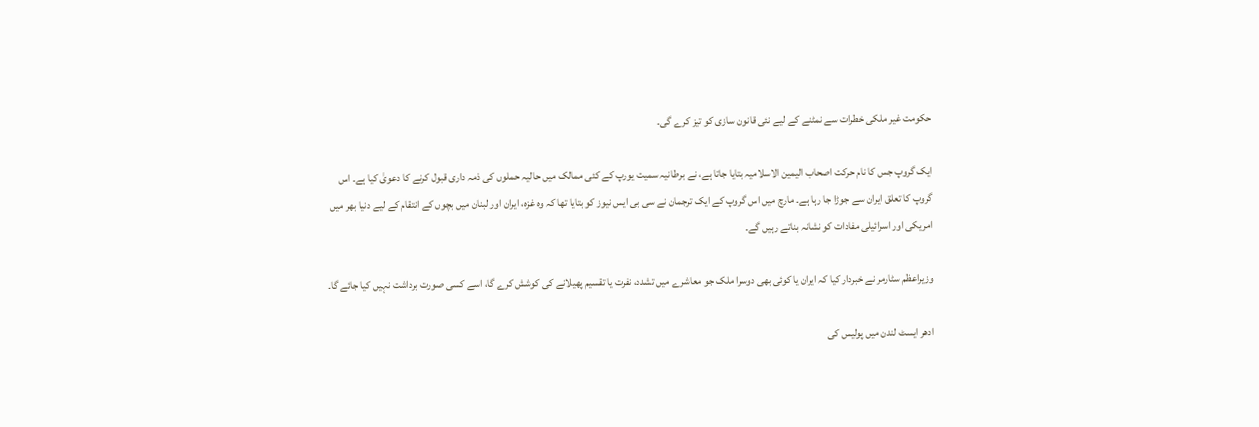حکومت غیر ملکی خطرات سے نمٹنے کے لیے نئی قانون سازی کو تیز کرے گی۔

ایک گروپ جس کا نام حرکت اصحاب الیمین الاسلامیہ بتایا جاتا ہے، نے برطانیہ سمیت یورپ کے کئی ممالک میں حالیہ حملوں کی ذمہ داری قبول کرنے کا دعویٰ کیا ہے۔ اس گروپ کا تعلق ایران سے جوڑا جا رہا ہے۔ مارچ میں اس گروپ کے ایک ترجمان نے سی بی ایس نیوز کو بتایا تھا کہ وہ غزہ، ایران اور لبنان میں بچوں کے انتقام کے لیے دنیا بھر میں امریکی اور اسرائیلی مفادات کو نشانہ بناتے رہیں گے۔

وزیراعظم سٹارمر نے خبردار کیا کہ ایران یا کوئی بھی دوسرا ملک جو معاشرے میں تشدد، نفرت یا تقسیم پھیلانے کی کوشش کرے گا، اسے کسی صورت برداشت نہیں کیا جائے گا۔

ادھر ایسٹ لندن میں پولیس کی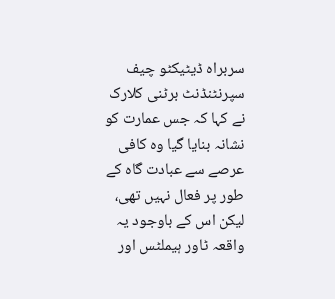سربراہ ڈیٹیکٹو چیف سپرنٹنڈنٹ برٹنی کلارک نے کہا کہ جس عمارت کو نشانہ بنایا گیا وہ کافی عرصے سے عبادت گاہ کے طور پر فعال نہیں تھی، لیکن اس کے باوجود یہ واقعہ ٹاور ہیملٹس اور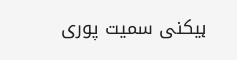ہیکنی سمیت پوری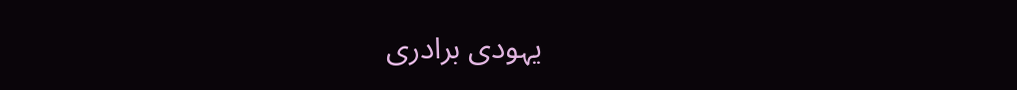یہودی برادری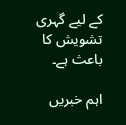کے لیے گہری تشویش کا باعث ہے۔

اہم خبریں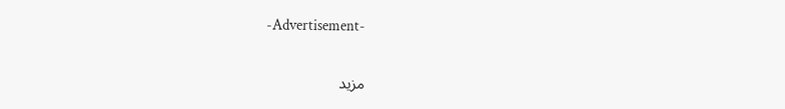-Advertisement-

مزید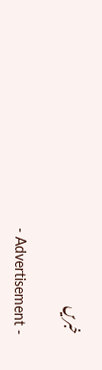خبریں

- Advertisement -